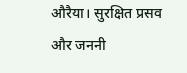औरैया। सुरक्षित प्रसव और जननी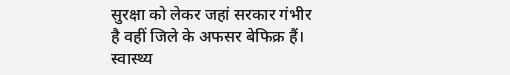सुरक्षा को लेकर जहां सरकार गंभीर है वहीं जिले के अफसर बेफिक्र हैं। स्वास्थ्य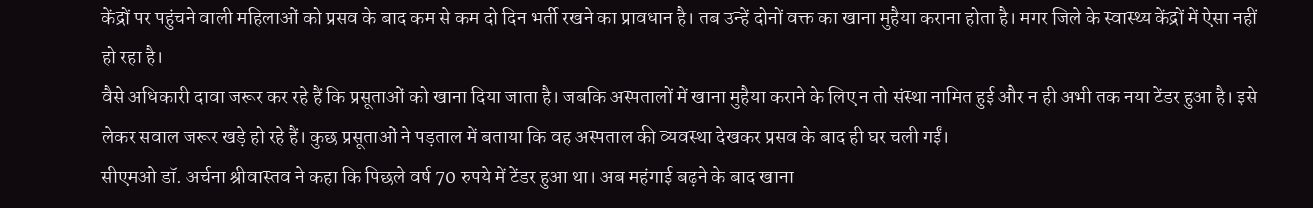केंद्रों पर पहुंचने वाली महिलाओं को प्रसव के बाद कम से कम दो दिन भर्ती रखने का प्रावधान है। तब उन्हें दोनों वक्त का खाना मुहैया कराना होता है। मगर जिले के स्वास्थ्य केंद्रों में ऐसा नहीं हो रहा है।
वैसे अधिकारी दावा जरूर कर रहे हैं कि प्रसूताओं को खाना दिया जाता है। जबकि अस्पतालों में खाना मुहैया कराने के लिए न तो संस्था नामित हुई और न ही अभी तक नया टेंडर हुआ है। इसे लेकर सवाल जरूर खड़े हो रहे हैं। कुछ प्रसूताओं ने पड़ताल में बताया कि वह अस्पताल की व्यवस्था देखकर प्रसव के बाद ही घर चली गईं।
सीएमओ डॉ. अर्चना श्रीवास्तव ने कहा कि पिछले वर्ष 70 रुपये में टेंडर हुआ था। अब महंगाई बढ़ने के बाद खाना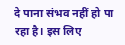दे पाना संभव नहीं हो पा रहा है। इस लिए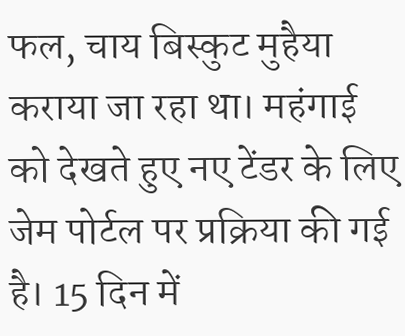फल, चाय बिस्कुट मुहैया कराया जा रहा था। महंगाई को देखते हुए नए टेंडर के लिए जेम पोर्टल पर प्रक्रिया की गई है। 15 दिन में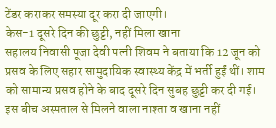टेंडर कराकर समस्या दूर करा दी जाएगी।
केस-1 दूसरे दिन की छुट्टी, नहीं मिला खाना
सहालय निवासी पूजा देवी पत्नी शिवम ने बताया कि 12 जून को प्रसव के लिए सहार सामुदायिक स्वास्थ्य केंद्र में भर्ती हुईं थीं। शाम को सामान्य प्रसव होने के बाद दूसरे दिन सुबह छुट्टी कर दी गई। इस बीच अस्पताल से मिलने वाला नाश्ता व खाना नहीं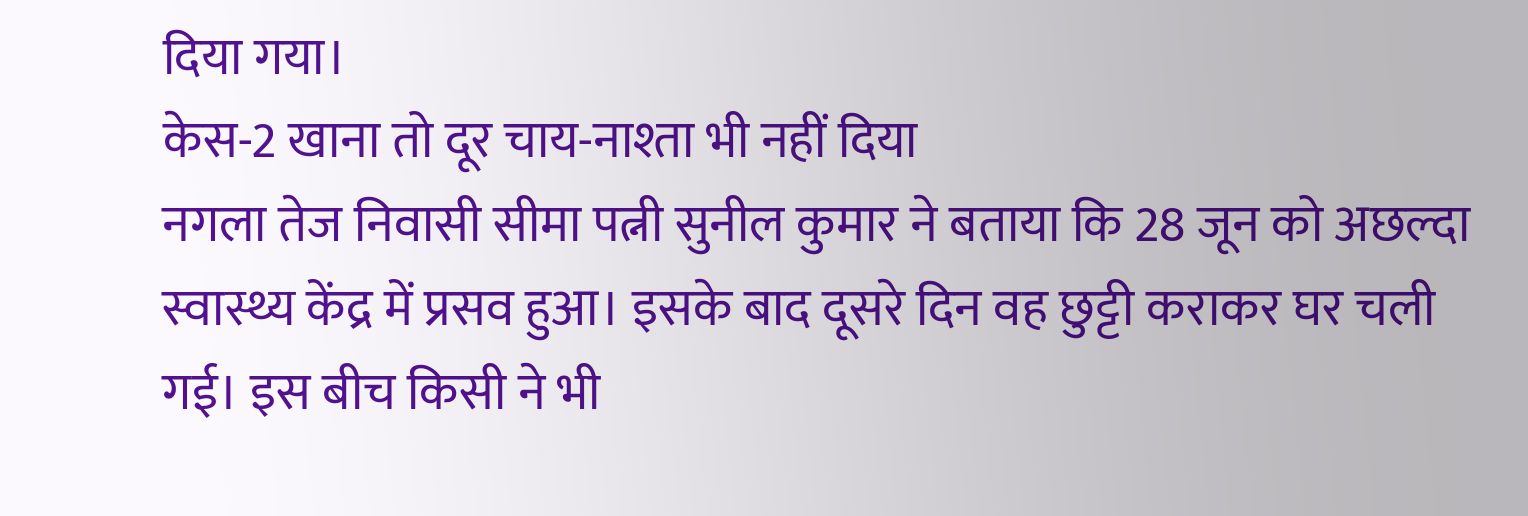दिया गया।
केस-2 खाना तो दूर चाय-नाश्ता भी नहीं दिया
नगला तेज निवासी सीमा पत्नी सुनील कुमार ने बताया कि 28 जून को अछल्दा स्वास्थ्य केंद्र में प्रसव हुआ। इसके बाद दूसरे दिन वह छुट्टी कराकर घर चली गई। इस बीच किसी ने भी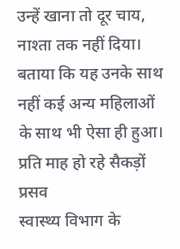उन्हें खाना तो दूर चाय, नाश्ता तक नहीं दिया। बताया कि यह उनके साथ नहीं कई अन्य महिलाओं के साथ भी ऐसा ही हुआ।
प्रति माह हो रहे सैकड़ों प्रसव
स्वास्थ्य विभाग के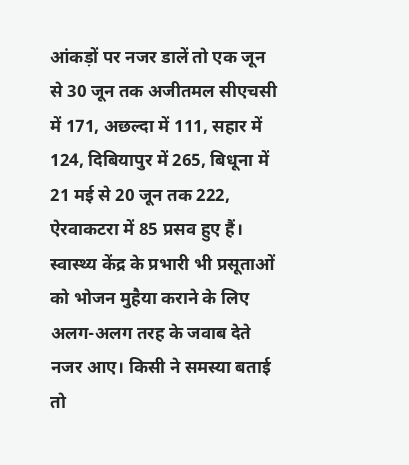आंकड़ों पर नजर डालें तो एक जून से 30 जून तक अजीतमल सीएचसी में 171, अछल्दा में 111, सहार में 124, दिबियापुर में 265, बिधूना में 21 मई से 20 जून तक 222, ऐरवाकटरा में 85 प्रसव हुए हैं। स्वास्थ्य केंद्र के प्रभारी भी प्रसूताओं को भोजन मुहैया कराने के लिए अलग-अलग तरह के जवाब देते नजर आए। किसी ने समस्या बताई तो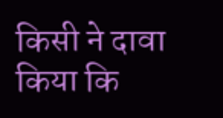किसी ने दावा किया कि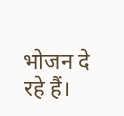भोजन दे रहे हैं।